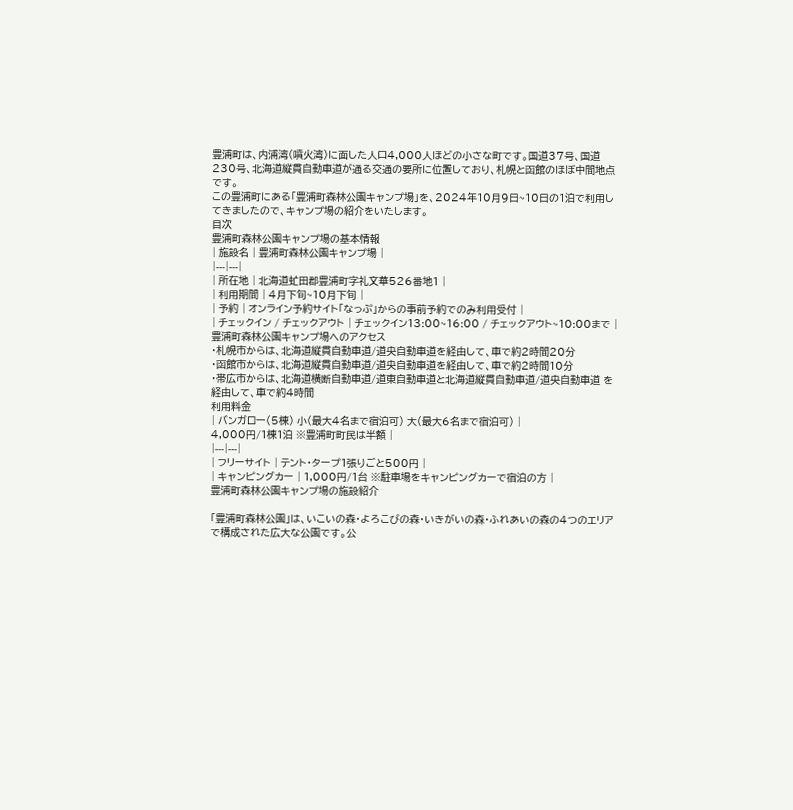豊浦町は、内浦湾(噴火湾)に面した人口4,000人ほどの小さな町です。国道37号、国道230号、北海道縦貫自動車道が通る交通の要所に位置しており、札幌と函館のほぼ中間地点です。
この豊浦町にある「豊浦町森林公園キャンプ場」を、2024年10月9日~10日の1泊で利用してきましたので、キャンプ場の紹介をいたします。
目次
豊浦町森林公園キャンプ場の基本情報
| 施設名 | 豊浦町森林公園キャンプ場 |
|---|---|
| 所在地 | 北海道虻田郡豊浦町字礼文華526番地1 |
| 利用期間 | 4月下旬~10月下旬 |
| 予約 | オンライン予約サイト「なっぷ」からの事前予約でのみ利用受付 |
| チェックイン / チェックアウト | チェックイン13:00~16:00 / チェックアウト~10:00まで |
豊浦町森林公園キャンプ場へのアクセス
・札幌市からは、北海道縦貫自動車道/道央自動車道を経由して、車で約2時間20分
・函館市からは、北海道縦貫自動車道/道央自動車道を経由して、車で約2時間10分
・帯広市からは、北海道横断自動車道/道東自動車道と北海道縦貫自動車道/道央自動車道 を経由して、車で約4時間
利用料金
| バンガロー(5棟) 小(最大4名まで宿泊可) 大(最大6名まで宿泊可) |
4,000円/1棟1泊 ※豊浦町町民は半額 |
|---|---|
| フリーサイト | テント・タープ1張りごと500円 |
| キャンピングカー | 1,000円/1台 ※駐車場をキャンピングカーで宿泊の方 |
豊浦町森林公園キャンプ場の施設紹介

「豊浦町森林公園」は、いこいの森・よろこびの森・いきがいの森・ふれあいの森の4つのエリアで構成された広大な公園です。公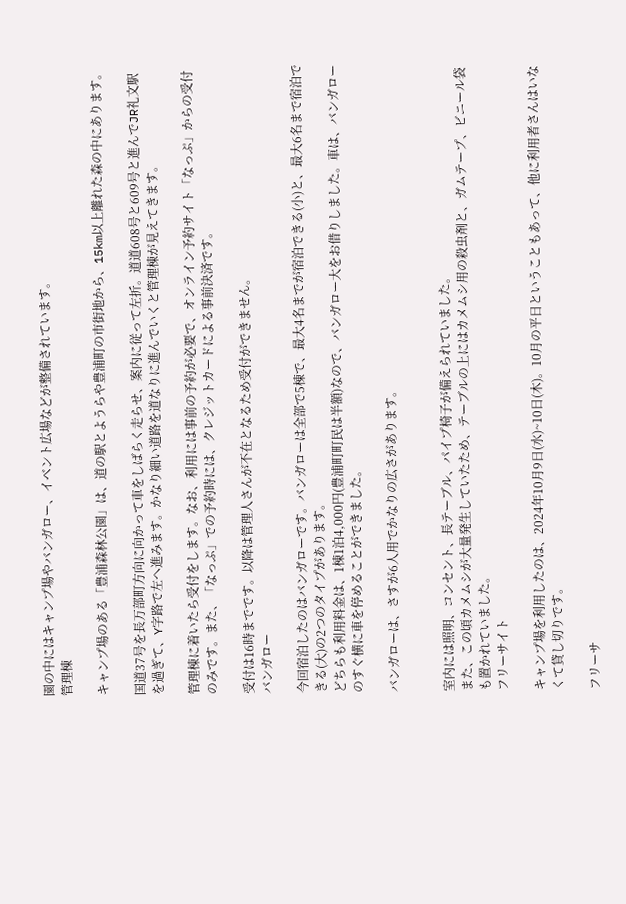園の中にはキャンプ場やバンガロー、イベント広場などが整備されています。
管理棟

キャンプ場のある「豊浦森林公園」は、道の駅とようらや豊浦町の市街地から、15km以上離れた森の中にあります。

国道37号を長万部町方向に向かって車をしばらく走らせ、案内に従って左折。道道608号と609号と進んでJR礼文駅を過ぎて、Y字路で左へ進みます。かなり細い道路を道なりに進んでいくと管理棟が見えてきます。

管理棟に着いたら受付をします。なお、利用には事前の予約が必要で、オンライン予約サイト「なっぷ」からの受付のみです。また、「なっぷ」での予約時には、クレジットカードによる事前決済です。

受付は16時までです。以降は管理人さんが不在となるため受付ができません。
バンガロー

今回宿泊したのはバンガローです。バンガローは全部で5棟で、最大4名までが宿泊できる(小)と、最大6名まで宿泊できる(大)の2つのタイプがあります。
どちらも利用料金は、1棟1泊4,000円(豊浦町町民は半額)なので、バンガロー大をお借りしました。車は、バンガローのすぐ横に車を停めることができました。

バンガローは、さすが6人用でかなりの広さがあります。


室内には照明、コンセント、長テーブル、パイプ椅子が備えられていました。
また、この頃カメムシが大量発生していたため、テーブルの上にはカメムシ用の殺虫剤と、ガムテープ、ビニール袋も置かれていました。
フリーサイト

キャンプ場を利用したのは、2024年10月9日(水)~10日(木)。10月の平日ということもあって、他に利用者さんはいなくて貸し切りです。

フリーサ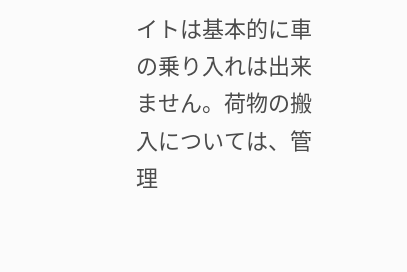イトは基本的に車の乗り入れは出来ません。荷物の搬入については、管理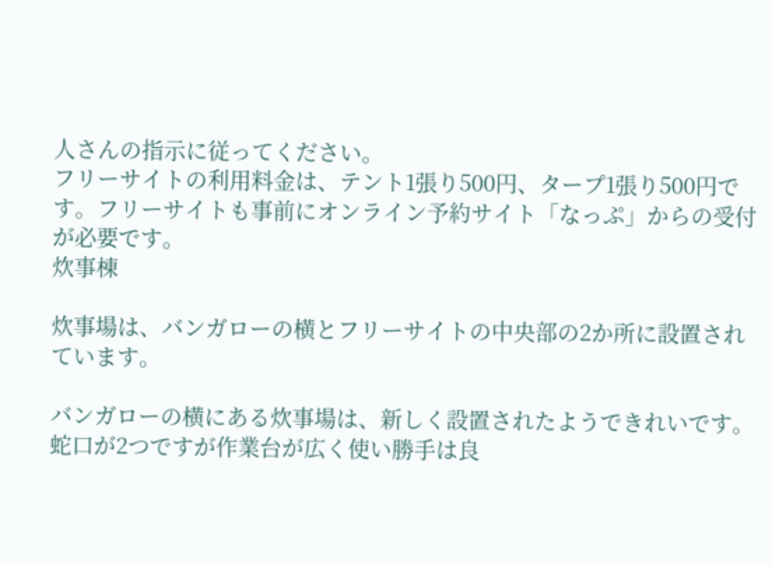人さんの指示に従ってください。
フリーサイトの利用料金は、テント1張り500円、タープ1張り500円です。フリーサイトも事前にオンライン予約サイト「なっぷ」からの受付が必要です。
炊事棟

炊事場は、バンガローの横とフリーサイトの中央部の2か所に設置されています。

バンガローの横にある炊事場は、新しく設置されたようできれいです。蛇口が2つですが作業台が広く使い勝手は良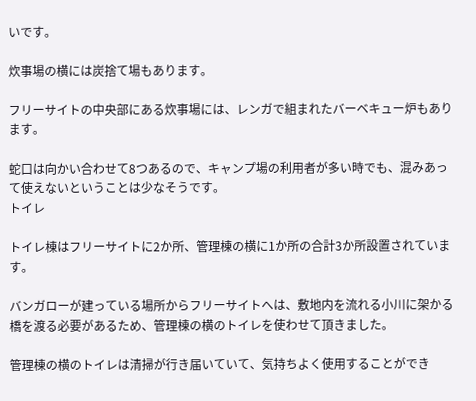いです。

炊事場の横には炭捨て場もあります。

フリーサイトの中央部にある炊事場には、レンガで組まれたバーベキュー炉もあります。

蛇口は向かい合わせて8つあるので、キャンプ場の利用者が多い時でも、混みあって使えないということは少なそうです。
トイレ

トイレ棟はフリーサイトに2か所、管理棟の横に1か所の合計3か所設置されています。

バンガローが建っている場所からフリーサイトへは、敷地内を流れる小川に架かる橋を渡る必要があるため、管理棟の横のトイレを使わせて頂きました。

管理棟の横のトイレは清掃が行き届いていて、気持ちよく使用することができ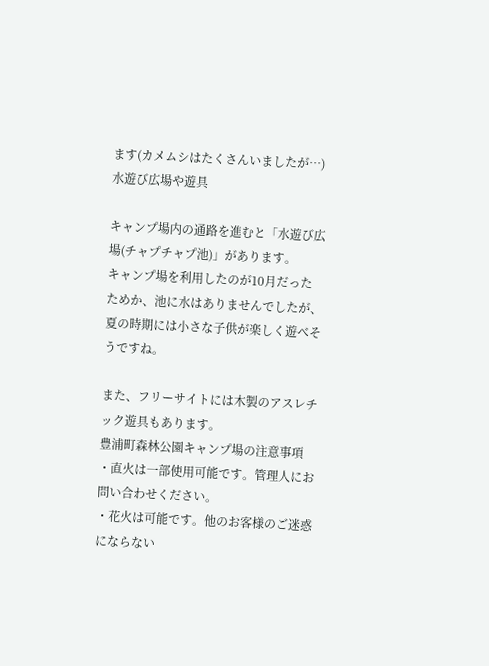ます(カメムシはたくさんいましたが…)
水遊び広場や遊具

キャンプ場内の通路を進むと「水遊び広場(チャプチャプ池)」があります。
キャンプ場を利用したのが10月だったためか、池に水はありませんでしたが、夏の時期には小さな子供が楽しく遊べそうですね。

また、フリーサイトには木製のアスレチック遊具もあります。
豊浦町森林公園キャンプ場の注意事項
・直火は一部使用可能です。管理人にお問い合わせください。
・花火は可能です。他のお客様のご迷惑にならない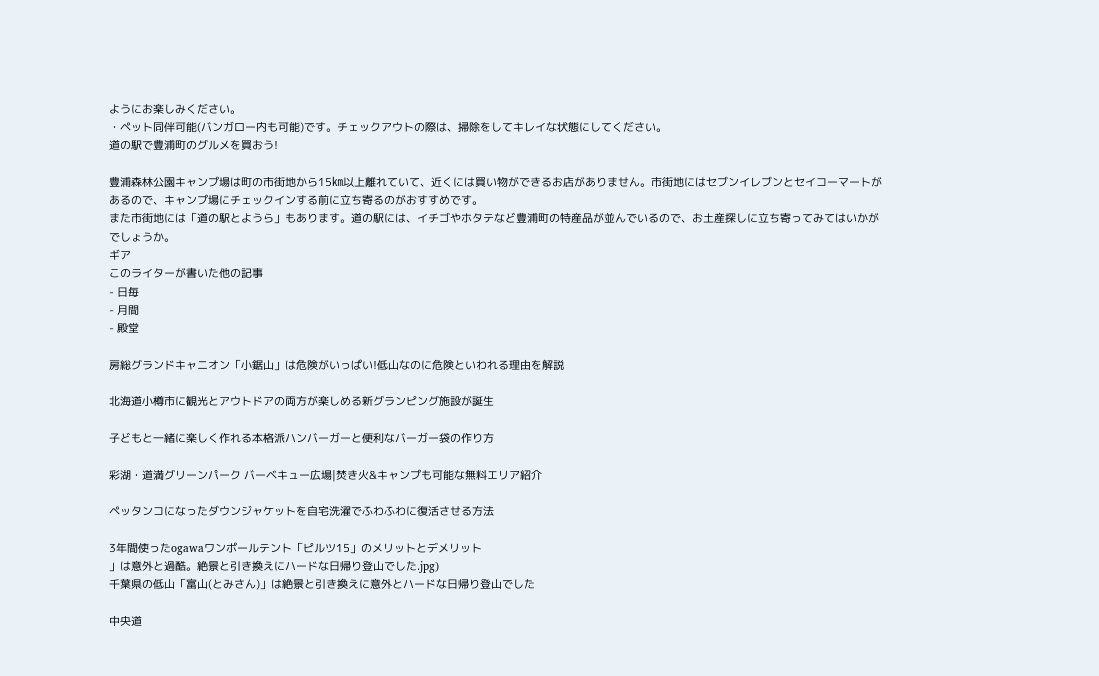ようにお楽しみください。
・ペット同伴可能(バンガロー内も可能)です。チェックアウトの際は、掃除をしてキレイな状態にしてください。
道の駅で豊浦町のグルメを買おう!

豊浦森林公園キャンプ場は町の市街地から15㎞以上離れていて、近くには買い物ができるお店がありません。市街地にはセブンイレブンとセイコーマートがあるので、キャンプ場にチェックインする前に立ち寄るのがおすすめです。
また市街地には「道の駅とようら」もあります。道の駅には、イチゴやホタテなど豊浦町の特産品が並んでいるので、お土産探しに立ち寄ってみてはいかがでしょうか。
ギア
このライターが書いた他の記事
- 日毎
- 月間
- 殿堂

房総グランドキャニオン「小鋸山」は危険がいっぱい!低山なのに危険といわれる理由を解説

北海道小樽市に観光とアウトドアの両方が楽しめる新グランピング施設が誕生

子どもと一緒に楽しく作れる本格派ハンバーガーと便利なバーガー袋の作り方

彩湖・道満グリーンパーク バーベキュー広場|焚き火&キャンプも可能な無料エリア紹介

ペッタンコになったダウンジャケットを自宅洗濯でふわふわに復活させる方法

3年間使ったogawaワンポールテント「ピルツ15」のメリットとデメリット
」は意外と過酷。絶景と引き換えにハードな日帰り登山でした.jpg)
千葉県の低山「富山(とみさん)」は絶景と引き換えに意外とハードな日帰り登山でした

中央道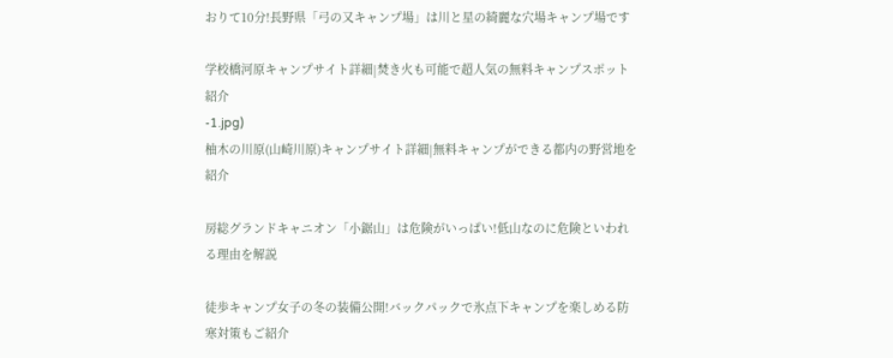おりて10分!長野県「弓の又キャンプ場」は川と星の綺麗な穴場キャンプ場です

学校橋河原キャンプサイト詳細|焚き火も可能で超人気の無料キャンプスポット紹介
-1.jpg)
柚木の川原(山崎川原)キャンプサイト詳細|無料キャンプができる都内の野営地を紹介

房総グランドキャニオン「小鋸山」は危険がいっぱい!低山なのに危険といわれる理由を解説

徒歩キャンプ女子の冬の装備公開!バックパックで氷点下キャンプを楽しめる防寒対策もご紹介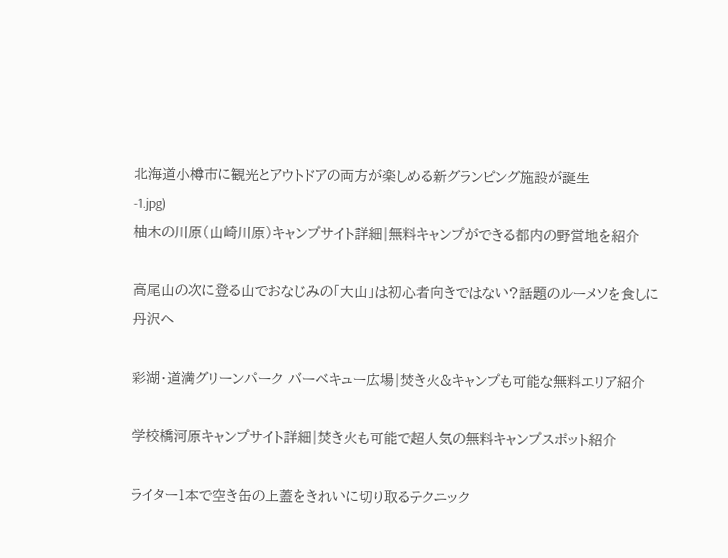北海道小樽市に観光とアウトドアの両方が楽しめる新グランピング施設が誕生
-1.jpg)
柚木の川原(山崎川原)キャンプサイト詳細|無料キャンプができる都内の野営地を紹介

高尾山の次に登る山でおなじみの「大山」は初心者向きではない?話題のルーメソを食しに丹沢へ

彩湖・道満グリーンパーク バーベキュー広場|焚き火&キャンプも可能な無料エリア紹介

学校橋河原キャンプサイト詳細|焚き火も可能で超人気の無料キャンプスポット紹介

ライター1本で空き缶の上蓋をきれいに切り取るテクニック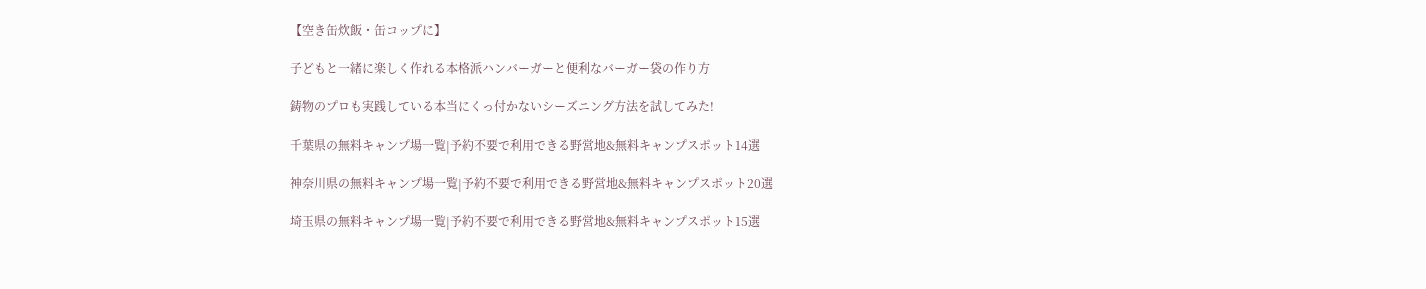【空き缶炊飯・缶コップに】

子どもと一緒に楽しく作れる本格派ハンバーガーと便利なバーガー袋の作り方

鋳物のプロも実践している本当にくっ付かないシーズニング方法を試してみた!

千葉県の無料キャンプ場一覧|予約不要で利用できる野営地&無料キャンプスポット14選

神奈川県の無料キャンプ場一覧|予約不要で利用できる野営地&無料キャンプスポット20選

埼玉県の無料キャンプ場一覧|予約不要で利用できる野営地&無料キャンプスポット15選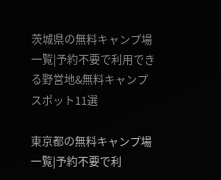茨城県の無料キャンプ場一覧|予約不要で利用できる野営地&無料キャンプスポット11選

東京都の無料キャンプ場一覧|予約不要で利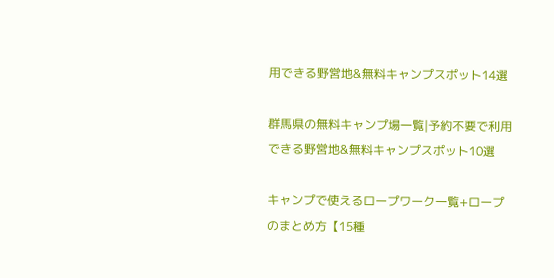用できる野営地&無料キャンプスポット14選

群馬県の無料キャンプ場一覧|予約不要で利用できる野営地&無料キャンプスポット10選

キャンプで使えるロープワーク一覧+ロープのまとめ方【15種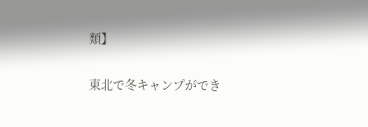類】

東北で冬キャンプができ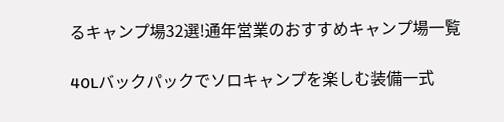るキャンプ場32選!通年営業のおすすめキャンプ場一覧

40Lバックパックでソロキャンプを楽しむ装備一式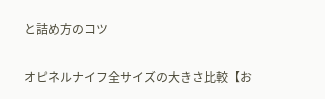と詰め方のコツ

オピネルナイフ全サイズの大きさ比較【お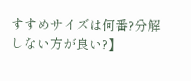すすめサイズは何番?分解しない方が良い?】